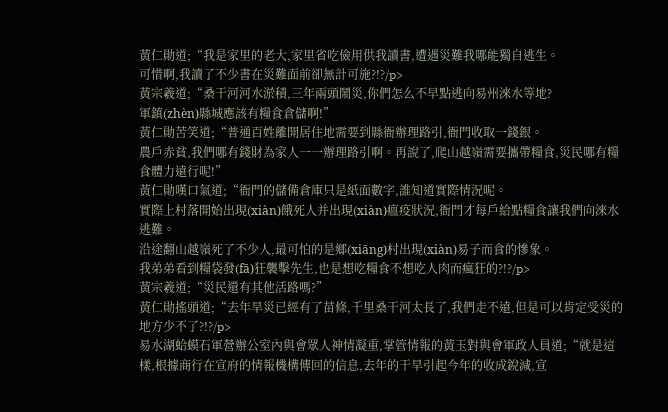黃仁勛道;“我是家里的老大,家里省吃儉用供我讀書,遭遇災難我哪能獨自逃生。
可惜啊,我讀了不少書在災難面前卻無計可施?!?/p>
黃宗羲道;“桑干河河水淤積,三年兩頭鬧災,你們怎么不早點逃向易州淶水等地?
軍鎮(zhèn)縣城應該有糧食倉儲啊!”
黃仁勛苦笑道;“普通百姓離開居住地需要到縣衙辦理路引,衙門收取一錢銀。
農戶赤貧,我們哪有錢財為家人一一辦理路引啊。再說了,爬山越嶺需要攜帶糧食,災民哪有糧食體力遠行呢!”
黃仁勛嘆口氣道;“衙門的儲備倉庫只是紙面數字,誰知道實際情況呢。
實際上村落開始出現(xiàn)餓死人并出現(xiàn)瘟疫狀況,衙門才每戶給點糧食讓我們向淶水逃難。
沿途翻山越嶺死了不少人,最可怕的是鄉(xiāng)村出現(xiàn)易子而食的慘象。
我弟弟看到糧袋發(fā)狂襲擊先生,也是想吃糧食不想吃人肉而瘋狂的?!?/p>
黃宗羲道;“災民還有其他活路嗎?”
黃仁勛搖頭道;“去年旱災已經有了苗條,千里桑干河太長了,我們走不遠,但是可以肯定受災的地方少不了?!?/p>
易水湖蛤蟆石軍營辦公室內與會眾人神情凝重,掌管情報的黃玉對與會軍政人員道;“就是這樣,根據商行在宣府的情報機構傳回的信息,去年的干旱引起今年的收成銳減,宣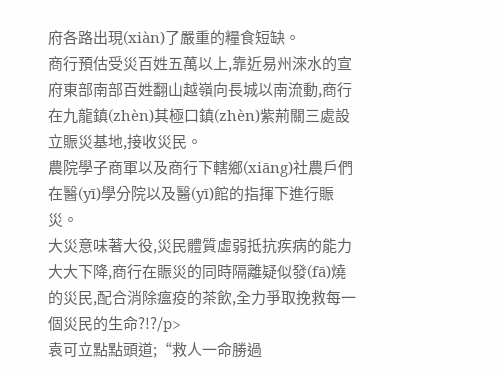府各路出現(xiàn)了嚴重的糧食短缺。
商行預估受災百姓五萬以上,靠近易州淶水的宣府東部南部百姓翻山越嶺向長城以南流動,商行在九龍鎮(zhèn)其極口鎮(zhèn)紫荊關三處設立賑災基地,接收災民。
農院學子商軍以及商行下轄鄉(xiāng)社農戶們在醫(yī)學分院以及醫(yī)館的指揮下進行賑災。
大災意味著大役,災民體質虛弱抵抗疾病的能力大大下降,商行在賑災的同時隔離疑似發(fā)燒的災民,配合消除瘟疫的茶飲,全力爭取挽救每一個災民的生命?!?/p>
袁可立點點頭道;“救人一命勝過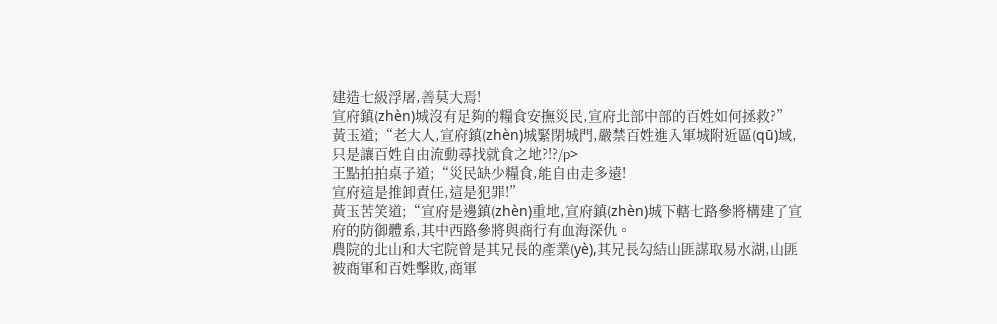建造七級浮屠,善莫大焉!
宣府鎮(zhèn)城沒有足夠的糧食安撫災民,宣府北部中部的百姓如何拯救?”
黃玉道;“老大人,宣府鎮(zhèn)城緊閉城門,嚴禁百姓進入軍城附近區(qū)域,只是讓百姓自由流動尋找就食之地?!?/p>
王點拍拍桌子道;“災民缺少糧食,能自由走多遠!
宣府這是推卸責任,這是犯罪!”
黃玉苦笑道;“宣府是邊鎮(zhèn)重地,宣府鎮(zhèn)城下轄七路參將構建了宣府的防御體系,其中西路參將與商行有血海深仇。
農院的北山和大宅院曾是其兄長的產業(yè),其兄長勾結山匪謀取易水湖,山匪被商軍和百姓擊敗,商軍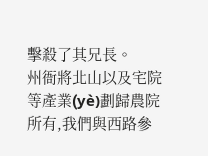擊殺了其兄長。
州衙將北山以及宅院等產業(yè)劃歸農院所有,我們與西路參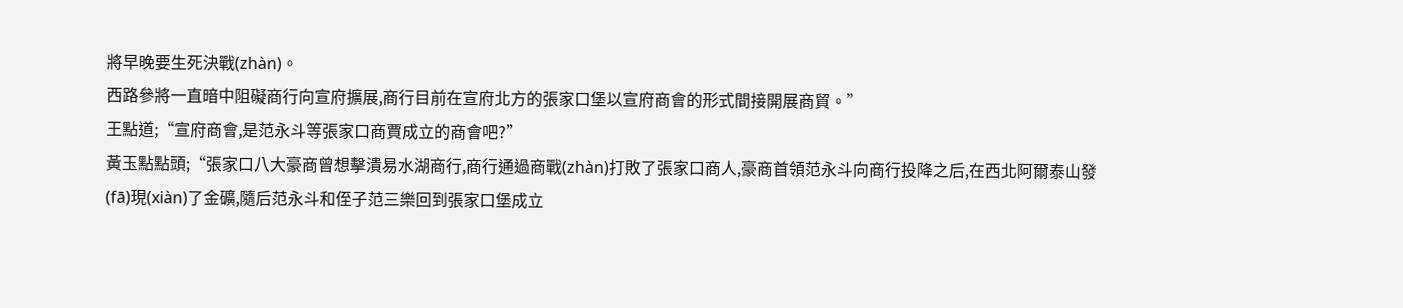將早晚要生死決戰(zhàn)。
西路參將一直暗中阻礙商行向宣府擴展,商行目前在宣府北方的張家口堡以宣府商會的形式間接開展商貿。”
王點道;“宣府商會,是范永斗等張家口商賈成立的商會吧?”
黃玉點點頭;“張家口八大豪商曾想擊潰易水湖商行,商行通過商戰(zhàn)打敗了張家口商人,豪商首領范永斗向商行投降之后,在西北阿爾泰山發(fā)現(xiàn)了金礦,隨后范永斗和侄子范三樂回到張家口堡成立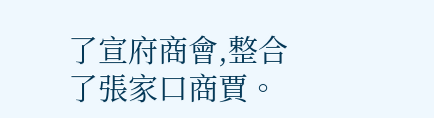了宣府商會,整合了張家口商賈。